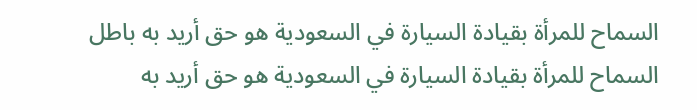السماح للمرأة بقيادة السيارة في السعودية هو حق أريد به باطل
السماح للمرأة بقيادة السيارة في السعودية هو حق أريد به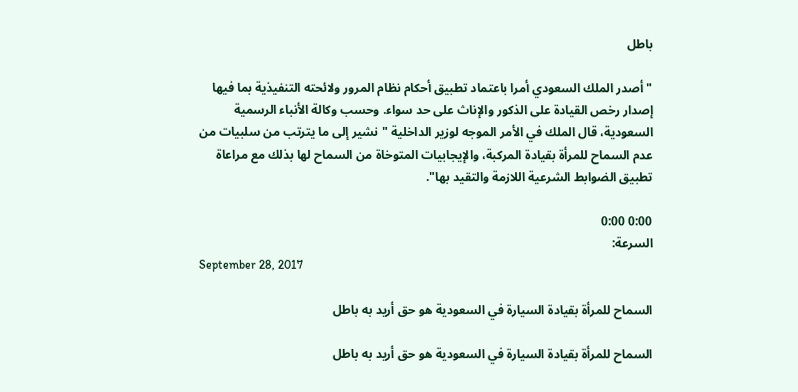باطل

"أصدر الملك السعودي أمرا باعتماد تطبيق أحكام نظام المرور ولائحته التنفيذية بما فيها إصدار رخص القيادة على الذكور والإناث على حد سواء. وحسب وكالة الأنباء الرسمية السعودية، قال الملك في الأمر الموجه لوزير الداخلية "نشير إلى ما يترتب من سلبيات من عدم السماح للمرأة بقيادة المركبة، والإيجابيات المتوخاة من السماح لها بذلك مع مراعاة تطبيق الضوابط الشرعية اللازمة والتقيد بها".

0:00 0:00
السرعة:
September 28, 2017

السماح للمرأة بقيادة السيارة في السعودية هو حق أريد به باطل

السماح للمرأة بقيادة السيارة في السعودية هو حق أريد به باطل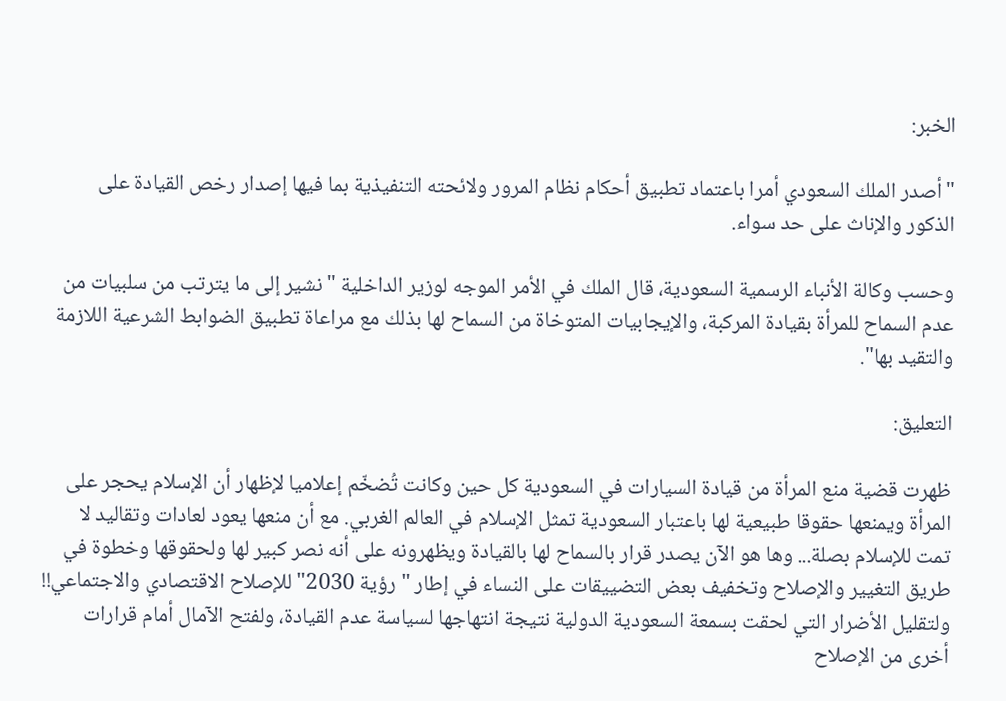الخبر:

"أصدر الملك السعودي أمرا باعتماد تطبيق أحكام نظام المرور ولائحته التنفيذية بما فيها إصدار رخص القيادة على الذكور والإناث على حد سواء.

وحسب وكالة الأنباء الرسمية السعودية، قال الملك في الأمر الموجه لوزير الداخلية "نشير إلى ما يترتب من سلبيات من عدم السماح للمرأة بقيادة المركبة، والإيجابيات المتوخاة من السماح لها بذلك مع مراعاة تطبيق الضوابط الشرعية اللازمة والتقيد بها".

التعليق:

ظهرت قضية منع المرأة من قيادة السيارات في السعودية كل حين وكانت تُضخّم إعلاميا لإظهار أن الإسلام يحجر على المرأة ويمنعها حقوقا طبيعية لها باعتبار السعودية تمثل الإسلام في العالم الغربي. مع أن منعها يعود لعادات وتقاليد لا تمت للإسلام بصلة... وها هو الآن يصدر قرار بالسماح لها بالقيادة ويظهرونه على أنه نصر كبير لها ولحقوقها وخطوة في طريق التغيير والإصلاح وتخفيف بعض التضييقات على النساء في إطار "رؤية 2030" للإصلاح الاقتصادي والاجتماعي!! ولتقليل الأضرار التي لحقت بسمعة السعودية الدولية نتيجة انتهاجها لسياسة عدم القيادة، ولفتح الآمال أمام قرارات أخرى من الإصلاح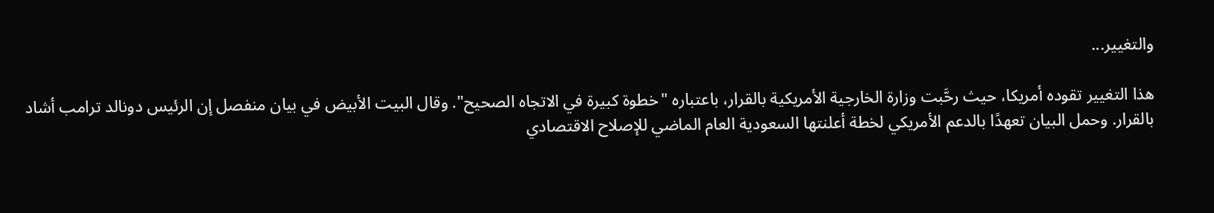والتغيير...

هذا التغيير تقوده أمريكا، حيث رحَّبت وزارة الخارجية الأمريكية بالقرار، باعتباره "خطوة كبيرة في الاتجاه الصحيح". وقال البيت الأبيض في بيان منفصل إن الرئيس دونالد ترامب أشاد بالقرار. وحمل البيان تعهدًا بالدعم الأمريكي لخطة أعلنتها السعودية العام الماضي للإصلاح الاقتصادي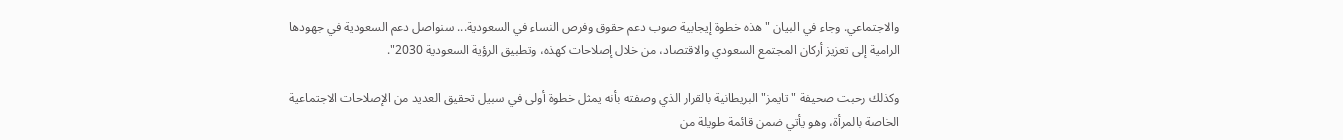والاجتماعي. وجاء في البيان "هذه خطوة إيجابية صوب دعم حقوق وفرص النساء في السعودية... سنواصل دعم السعودية في جهودها الرامية إلى تعزيز أركان المجتمع السعودي والاقتصاد، من خلال إصلاحات كهذه، وتطبيق الرؤية السعودية 2030".

وكذلك رحبت صحيفة "تايمز" البريطانية بالقرار الذي وصفته بأنه يمثل خطوة أولى في سبيل تحقيق العديد من الإصلاحات الاجتماعية الخاصة بالمرأة، وهو يأتي ضمن قائمة طويلة من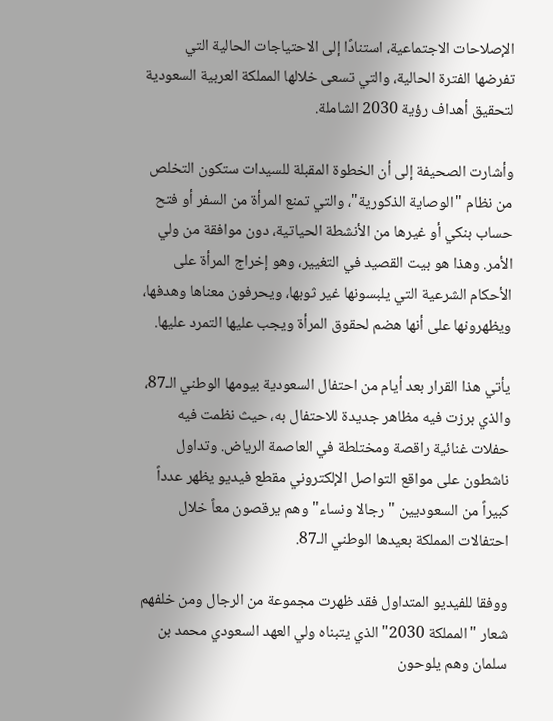الإصلاحات الاجتماعية، استنادًا إلى الاحتياجات الحالية التي تفرضها الفترة الحالية، والتي تسعى خلالها المملكة العربية السعودية لتحقيق أهداف رؤية 2030 الشاملة.

وأشارت الصحيفة إلى أن الخطوة المقبلة للسيدات ستكون التخلص من نظام "الوصاية الذكورية"، والتي تمنع المرأة من السفر أو فتح حساب بنكي أو غيرها من الأنشطة الحياتية، دون موافقة من ولي الأمر. وهذا هو بيت القصيد في التغيير، وهو إخراج المرأة على الأحكام الشرعية التي يلبسونها غير ثوبها، ويحرفون معناها وهدفها، ويظهرونها على أنها هضم لحقوق المرأة ويجب عليها التمرد عليها.

يأتي هذا القرار بعد أيام من احتفال السعودية بيومها الوطني الـ87، والذي برزت فيه مظاهر جديدة للاحتفال به، حيث نظمت فيه حفلات غنائية راقصة ومختلطة في العاصمة الرياض. وتداول ناشطون على مواقع التواصل الإلكتروني مقطع فيديو يظهر عدداً كبيراً من السعوديين "رجالا ونساء" وهم يرقصون معاً خلال احتفالات المملكة بعيدها الوطني الـ87.

ووفقا للفيديو المتداول فقد ظهرت مجموعة من الرجال ومن خلفهم شعار "المملكة 2030" الذي يتبناه ولي العهد السعودي محمد بن سلمان وهم يلوحون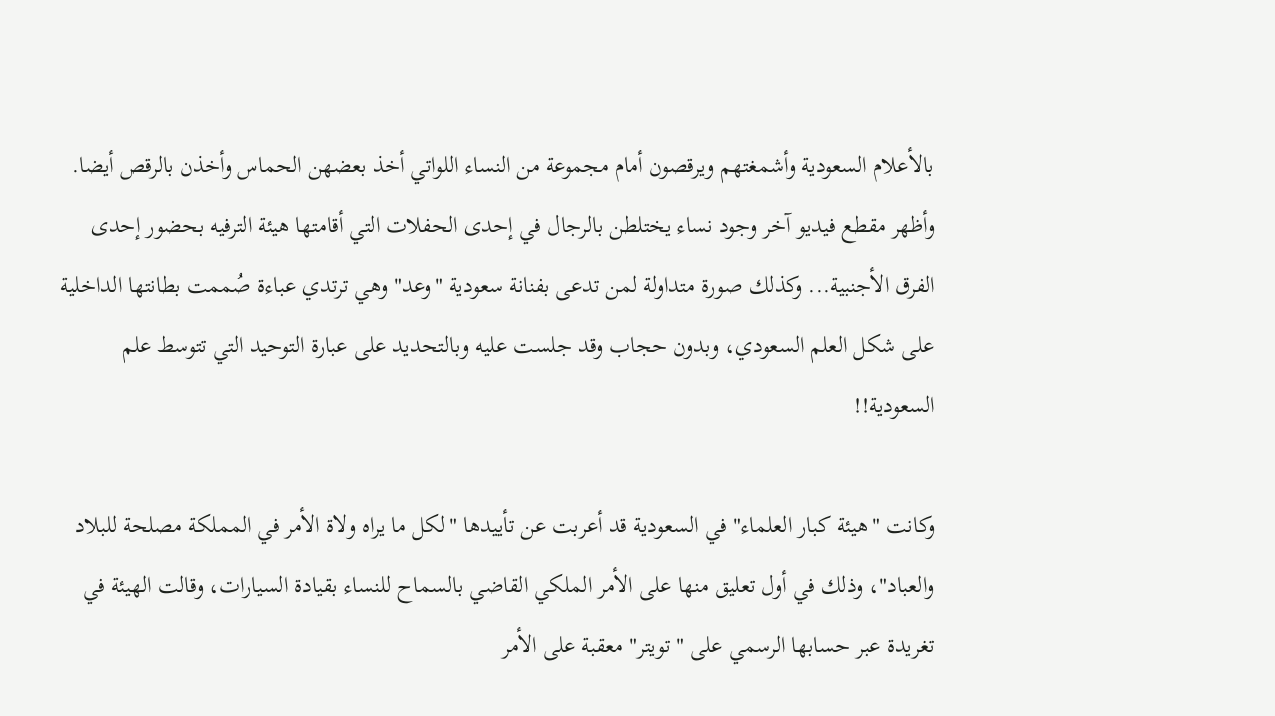بالأعلام السعودية وأشمغتهم ويرقصون أمام مجموعة من النساء اللواتي أخذ بعضهن الحماس وأخذن بالرقص أيضا. وأظهر مقطع فيديو آخر وجود نساء يختلطن بالرجال في إحدى الحفلات التي أقامتها هيئة الترفيه بحضور إحدى الفرق الأجنبية... وكذلك صورة متداولة لمن تدعى بفنانة سعودية "وعد" وهي ترتدي عباءة صُممت بطانتها الداخلية على شكل العلم السعودي، وبدون حجاب وقد جلست عليه وبالتحديد على عبارة التوحيد التي تتوسط علم السعودية!!

وكانت "هيئة كبار العلماء" في السعودية قد أعربت عن تأييدها "لكل ما يراه ولاة الأمر في المملكة مصلحة للبلاد والعباد"، وذلك في أول تعليق منها على الأمر الملكي القاضي بالسماح للنساء بقيادة السيارات، وقالت الهيئة في تغريدة عبر حسابها الرسمي على "تويتر" معقبة على الأمر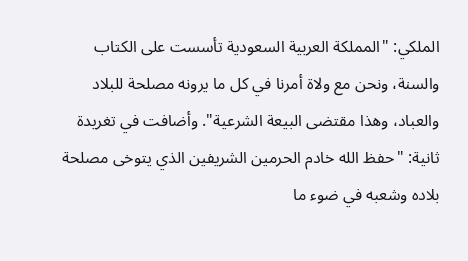الملكي: "المملكة العربية السعودية تأسست على الكتاب والسنة، ونحن مع ولاة أمرنا في كل ما يرونه مصلحة للبلاد والعباد، وهذا مقتضى البيعة الشرعية". وأضافت في تغريدة ثانية: "حفظ الله خادم الحرمين الشريفين الذي يتوخى مصلحة بلاده وشعبه في ضوء ما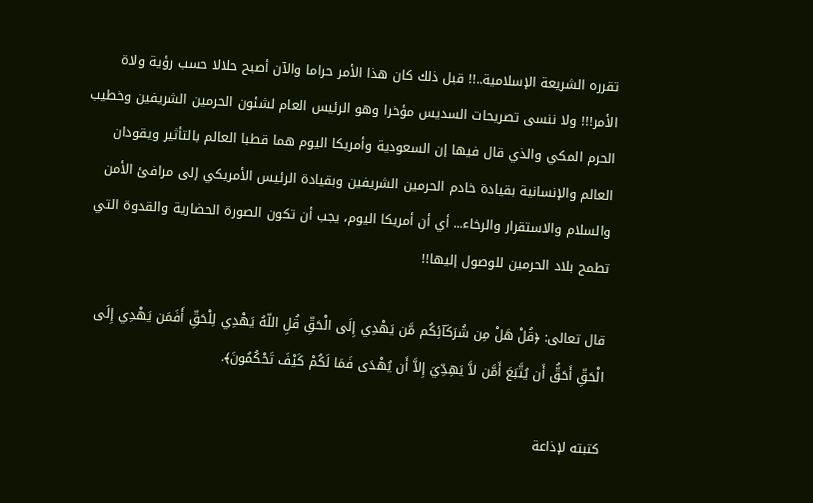تقرره الشريعة الإسلامية..!! قبل ذلك كان هذا الأمر حراما والآن أصبح حلالا حسب رؤية ولاة الأمر!!! ولا ننسى تصريحات السديس مؤخرا وهو الرئيس العام لشئون الحرمين الشريفين وخطيب الحرم المكي والذي قال فيها إن السعودية وأمريكا اليوم هما قطبا العالم بالتأثير ويقودان العالم والإنسانية بقيادة خادم الحرمين الشريفين وبقيادة الرئيس الأمريكي إلى مرافئ الأمن والسلام والاستقرار والرخاء... أي أن أمريكا اليوم، يجب أن تكون الصورة الحضارية والقدوة التي تطمح بلاد الحرمين للوصول إليها!!

قال تعالى: ﴿قُلْ هَلْ مِن شُرَكَآئِكُم مَّن يَهْدِي إِلَى الْحَقِّ قُلِ اللّهُ يَهْدِي لِلْحَقِّ أَفَمَن يَهْدِي إِلَى الْحَقِّ أَحَقُّ أَن يُتَّبَعَ أَمَّن لاَّ يَهِدِّيَ إِلاَّ أَن يُهْدَى فَمَا لَكُمْ كَيْفَ تَحْكُمُونَ﴾.

كتبته لإذاعة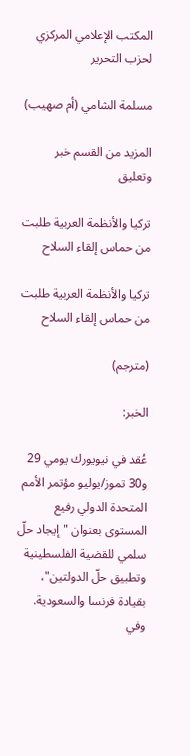المكتب الإعلامي المركزي لحزب التحرير

مسلمة الشامي (أم صهيب)

المزيد من القسم خبر وتعليق

تركيا والأنظمة العربية طلبت من حماس إلقاء السلاح

تركيا والأنظمة العربية طلبت من حماس إلقاء السلاح

(مترجم)

الخبر:

عُقد في نيويورك يومي 29 و30 تموز/يوليو مؤتمر الأمم المتحدة الدولي رفيع المستوى بعنوان "إيجاد حلّ سلمي للقضية الفلسطينية وتطبيق حلّ الدولتين"، بقيادة فرنسا والسعودية. وفي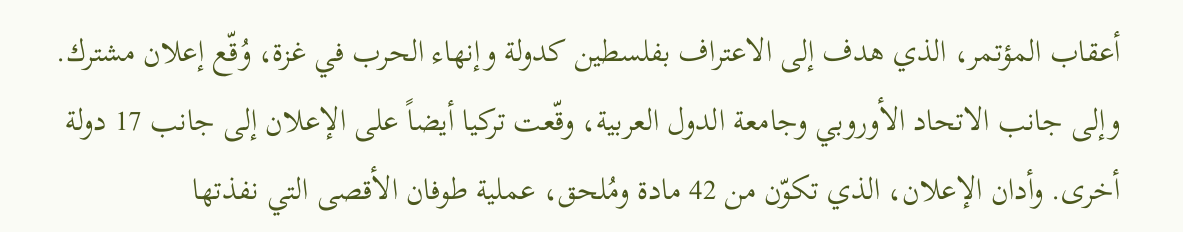أعقاب المؤتمر، الذي هدف إلى الاعتراف بفلسطين كدولة وإنهاء الحرب في غزة، وُقّع إعلان مشترك. وإلى جانب الاتحاد الأوروبي وجامعة الدول العربية، وقّعت تركيا أيضاً على الإعلان إلى جانب 17 دولة أخرى. وأدان الإعلان، الذي تكوّن من 42 مادة ومُلحق، عملية طوفان الأقصى التي نفذتها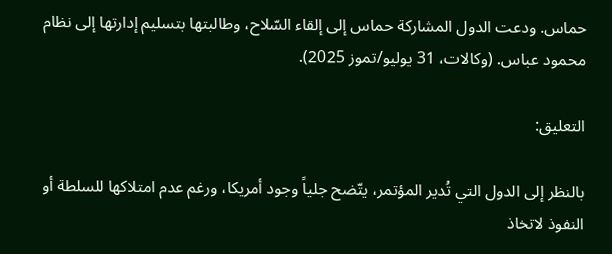حماس. ودعت الدول المشاركة حماس إلى إلقاء السّلاح، وطالبتها بتسليم إدارتها إلى نظام محمود عباس. (وكالات، 31 يوليو/تموز 2025).

التعليق:

بالنظر إلى الدول التي تُدير المؤتمر، يتّضح جلياً وجود أمريكا، ورغم عدم امتلاكها للسلطة أو النفوذ لاتخاذ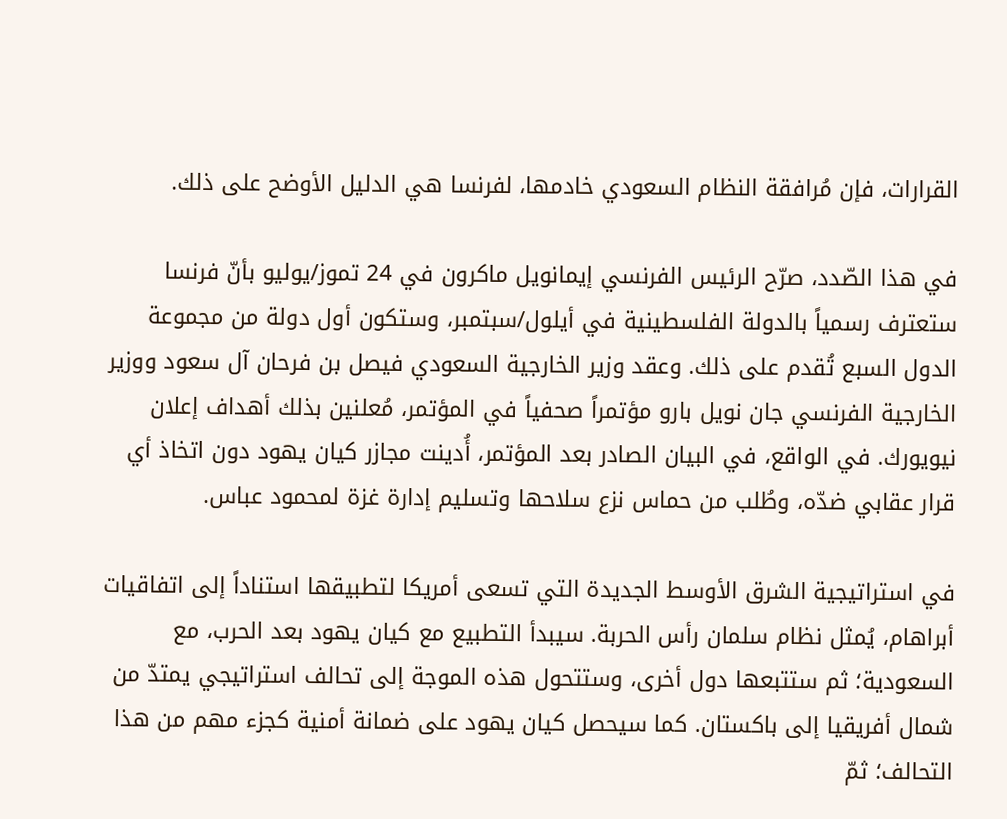القرارات، فإن مُرافقة النظام السعودي خادمها، لفرنسا هي الدليل الأوضح على ذلك.

في هذا الصّدد، صرّح الرئيس الفرنسي إيمانويل ماكرون في 24 تموز/يوليو بأنّ فرنسا ستعترف رسمياً بالدولة الفلسطينية في أيلول/سبتمبر، وستكون أول دولة من مجموعة الدول السبع تُقدم على ذلك. وعقد وزير الخارجية السعودي فيصل بن فرحان آل سعود ووزير الخارجية الفرنسي جان نويل بارو مؤتمراً صحفياً في المؤتمر، مُعلنين بذلك أهداف إعلان نيويورك. في الواقع، في البيان الصادر بعد المؤتمر، أُدينت مجازر كيان يهود دون اتخاذ أي قرار عقابي ضدّه، وطُلب من حماس نزع سلاحها وتسليم إدارة غزة لمحمود عباس.

في استراتيجية الشرق الأوسط الجديدة التي تسعى أمريكا لتطبيقها استناداً إلى اتفاقيات أبراهام، يُمثل نظام سلمان رأس الحربة. سيبدأ التطبيع مع كيان يهود بعد الحرب، مع السعودية؛ ثم ستتبعها دول أخرى، وستتحول هذه الموجة إلى تحالف استراتيجي يمتدّ من شمال أفريقيا إلى باكستان. كما سيحصل كيان يهود على ضمانة أمنية كجزء مهم من هذا التحالف؛ ثمّ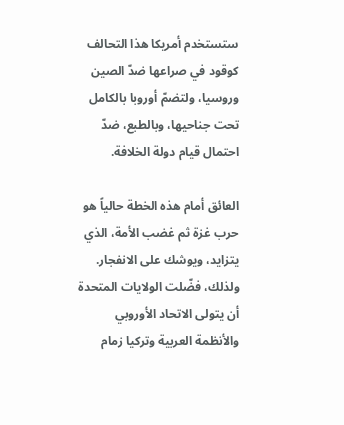ستستخدم أمريكا هذا التحالف كوقود في صراعها ضدّ الصين وروسيا، ولتضمّ أوروبا بالكامل تحت جناحيها، وبالطبع، ضدّ احتمال قيام دولة الخلافة.

العائق أمام هذه الخطة حالياً هو حرب غزة ثم غضب الأمة، الذي يتزايد، ويوشك على الانفجار. ولذلك، فضّلت الولايات المتحدة أن يتولى الاتحاد الأوروبي والأنظمة العربية وتركيا زمام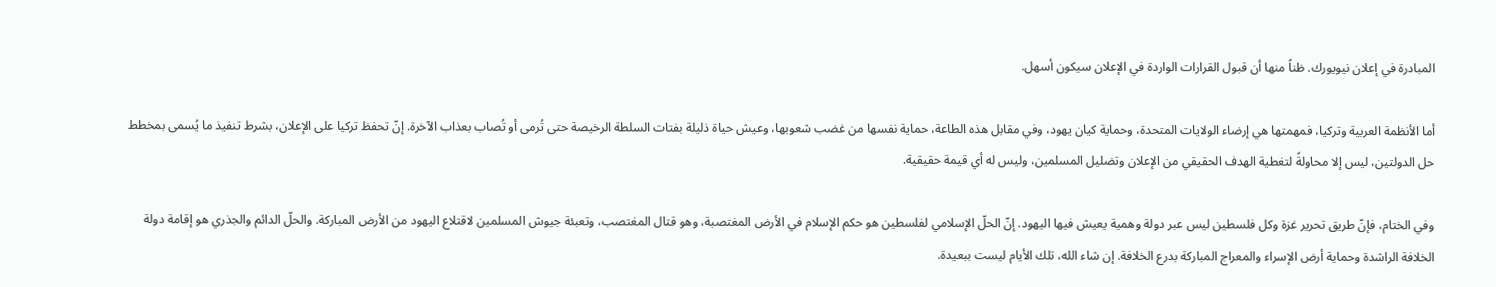المبادرة في إعلان نيويورك. ظناً منها أن قبول القرارات الواردة في الإعلان سيكون أسهل.

أما الأنظمة العربية وتركيا، فمهمتها هي إرضاء الولايات المتحدة، وحماية كيان يهود، وفي مقابل هذه الطاعة، حماية نفسها من غضب شعوبها، وعيش حياة ذليلة بفتات السلطة الرخيصة حتى تُرمى أو تُصاب بعذاب الآخرة. إنّ تحفظ تركيا على الإعلان، بشرط تنفيذ ما يُسمى بمخطط حل الدولتين، ليس إلا محاولةً لتغطية الهدف الحقيقي من الإعلان وتضليل المسلمين، وليس له أي قيمة حقيقية.

وفي الختام، فإنّ طريق تحرير غزة وكل فلسطين ليس عبر دولة وهمية يعيش فيها اليهود. إنّ الحلّ الإسلامي لفلسطين هو حكم الإسلام في الأرض المغتصبة، وهو قتال المغتصب، وتعبئة جيوش المسلمين لاقتلاع اليهود من الأرض المباركة. والحلّ الدائم والجذري هو إقامة دولة الخلافة الراشدة وحماية أرض الإسراء والمعراج المباركة بدرع الخلافة. إن شاء الله، تلك الأيام ليست ببعيدة.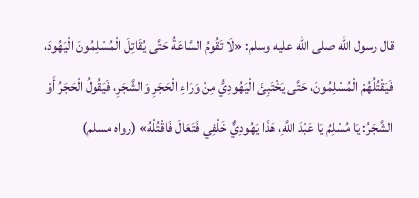قال رسول الله صلى الله عليه وسلم: «لَا تَقُومُ السَّاعَةُ حَتَّى يُقَاتِلَ الْمُسْلِمُونَ الْيَهُودَ، فَيَقْتُلُهُمْ الْمُسْلِمُونَ، حَتَّى يَخْتَبِئَ الْيَهُودِيُّ مِنْ وَرَاءِ الْحَجَرِ وَالشَّجَرِ، فَيَقُولُ الْحَجَرُ أَوْ الشَّجَرُ: يَا مُسْلِمُ يَا عَبْدَ اللَّهِ، هَذَا يَهُودِيٌّ خَلْفِي فَتَعَالَ فَاقْتُلْهُ» (رواه مسلم)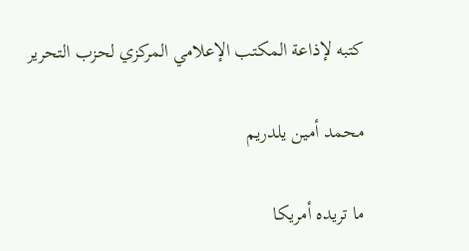كتبه لإذاعة المكتب الإعلامي المركزي لحزب التحرير

محمد أمين يلدريم

ما تريده أمريكا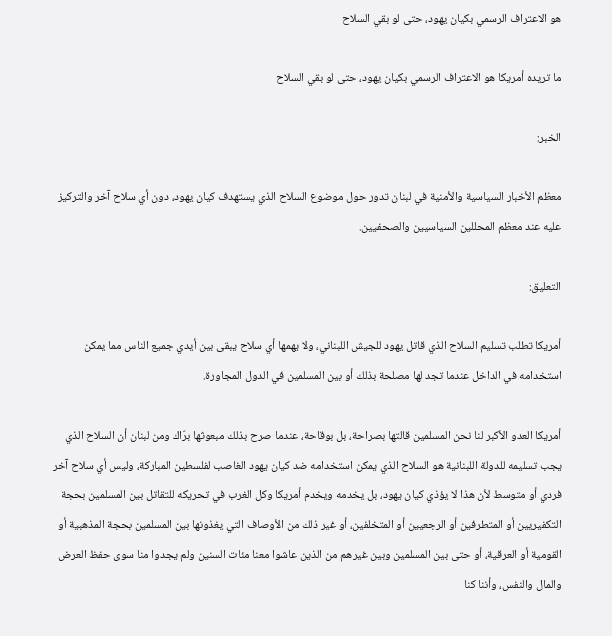هو الاعتراف الرسمي بكيان يهود، حتى لو بقي السلاح

ما تريده أمريكا هو الاعتراف الرسمي بكيان يهود، حتى لو بقي السلاح

الخبر:

معظم الأخبار السياسية والأمنية في لبنان تدور حول موضوع السلاح الذي يستهدف كيان يهود، دون أي سلاح آخر والتركيز عليه عند معظم المحللين السياسيين والصحفيين.

التعليق:

أمريكا تطلب تسليم السلاح الذي قاتل يهود للجيش اللبناني، ولا يهمها أي سلاح يبقى بين أيدي جميع الناس مما يمكن استخدامه في الداخل عندما تجد لها مصلحة بذلك أو بين المسلمين في الدول المجاورة.

أمريكا العدو الأكبر لنا نحن المسلمين قالتها بصراحة، بل بوقاحة، عندما صرح بذلك مبعوثها برّاك ومن لبنان أن السلاح الذي يجب تسليمه للدولة اللبنانية هو السلاح الذي يمكن استخدامه ضد كيان يهود الغاصب لفلسطين المباركة، وليس أي سلاح آخر فردي أو متوسط لأن هذا لا يؤذي كيان يهود، بل يخدمه ويخدم أمريكا وكل الغرب في تحريكه للتقاتل بين المسلمين بحجة التكفيريين أو المتطرفين أو الرجعيين أو المتخلفين، أو غير ذلك من الأوصاف التي يغذونها بين المسلمين بحجة المذهبية أو القومية أو العرقية، أو حتى بين المسلمين وبين غيرهم من الذين عاشوا معنا مئات السنين ولم يجدوا منا سوى حفظ العرض والمال والنفس، وأننا كنا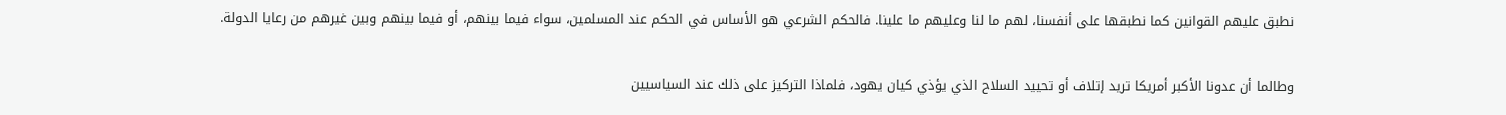نطبق عليهم القوانين كما نطبقها على أنفسنا، لهم ما لنا وعليهم ما علينا. فالحكم الشرعي هو الأساس في الحكم عند المسلمين، سواء فيما بينهم، أو فيما بينهم وبين غيرهم من رعايا الدولة.

وطالما أن عدونا الأكبر أمريكا تريد إتلاف أو تحييد السلاح الذي يؤذي كيان يهود، فلماذا التركيز على ذلك عند السياسيين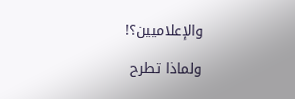والإعلاميين؟!

ولماذا تطرح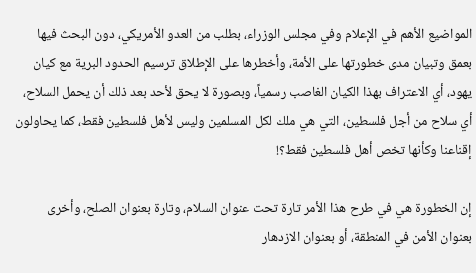المواضيع الأهم في الإعلام وفي مجلس الوزراء، بطلب من العدو الأمريكي، دون البحث فيها بعمق وتبيان مدى خطورتها على الأمة، وأخطرها على الإطلاق ترسيم الحدود البرية مع كيان يهود، أي الاعتراف بهذا الكيان الغاصب رسمياً، وبصورة لا يحق لأحد بعد ذلك أن يحمل السلاح، أي سلاح من أجل فلسطين، التي هي ملك لكل المسلمين وليس لأهل فلسطين فقط، كما يحاولون إقناعنا وكأنها تخص أهل فلسطين فقط؟!

إن الخطورة هي في طرح هذا الأمر تارة تحت عنوان السلام، وتارة بعنوان الصلح، وأخرى بعنوان الأمن في المنطقة، أو بعنوان الازدهار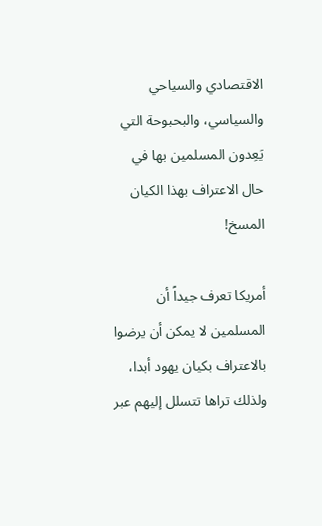الاقتصادي والسياحي والسياسي، والبحبوحة التي يَعِدون المسلمين بها في حال الاعتراف بهذا الكيان المسخ!

أمريكا تعرف جيداً أن المسلمين لا يمكن أن يرضوا بالاعتراف بكيان يهود أبدا، ولذلك تراها تتسلل إليهم عبر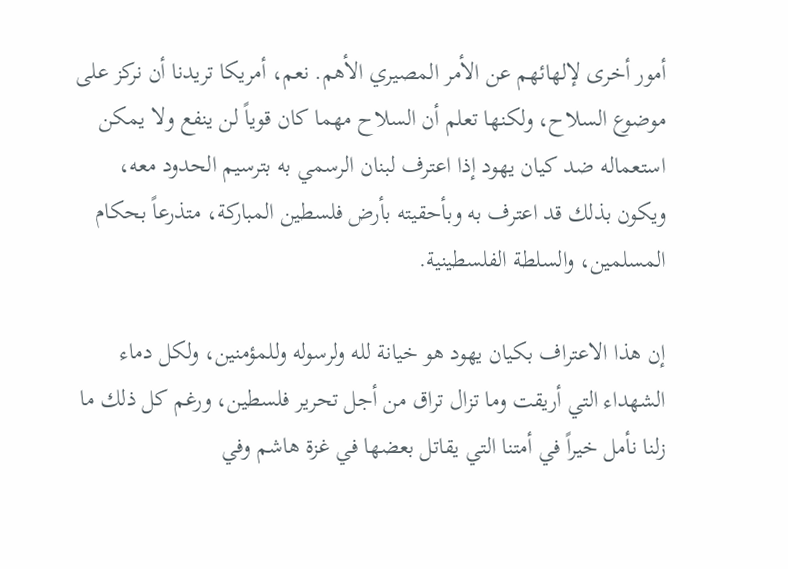أمور أخرى لإلهائهم عن الأمر المصيري الأهم. نعم، أمريكا تريدنا أن نركز على موضوع السلاح، ولكنها تعلم أن السلاح مهما كان قوياً لن ينفع ولا يمكن استعماله ضد كيان يهود إذا اعترف لبنان الرسمي به بترسيم الحدود معه، ويكون بذلك قد اعترف به وبأحقيته بأرض فلسطين المباركة، متذرعاً بحكام المسلمين، والسلطة الفلسطينية.

إن هذا الاعتراف بكيان يهود هو خيانة لله ولرسوله وللمؤمنين، ولكل دماء الشهداء التي أريقت وما تزال تراق من أجل تحرير فلسطين، ورغم كل ذلك ما زلنا نأمل خيراً في أمتنا التي يقاتل بعضها في غزة هاشم وفي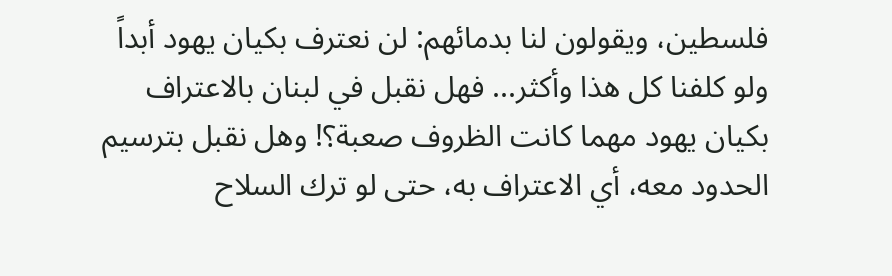فلسطين، ويقولون لنا بدمائهم: لن نعترف بكيان يهود أبداً ولو كلفنا كل هذا وأكثر... فهل نقبل في لبنان بالاعتراف بكيان يهود مهما كانت الظروف صعبة؟! وهل نقبل بترسيم الحدود معه، أي الاعتراف به، حتى لو ترك السلاح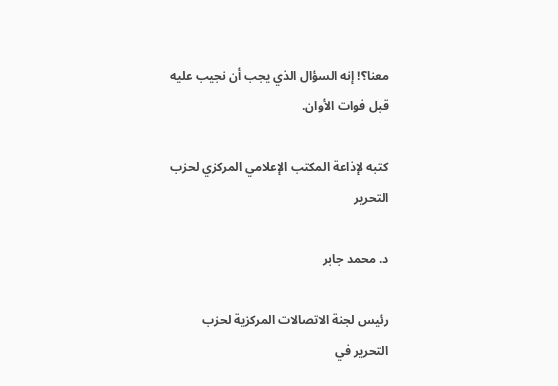معنا؟! إنه السؤال الذي يجب أن نجيب عليه قبل فوات الأوان.

كتبه لإذاعة المكتب الإعلامي المركزي لحزب التحرير

د. محمد جابر

رئيس لجنة الاتصالات المركزية لحزب التحرير في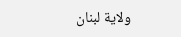ولاية لبنان